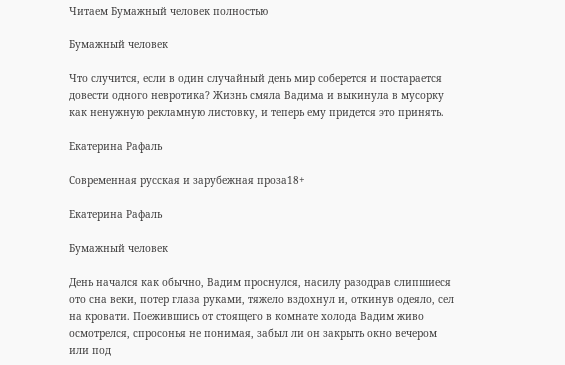Читаем Бумажный человек полностью

Бумажный человек

Что случится, если в один случайный день мир соберется и постарается довести одного невротика? Жизнь смяла Вадима и выкинула в мусорку как ненужную рекламную листовку, и теперь ему придется это принять.

Екатерина Рафаль

Современная русская и зарубежная проза18+

Екатерина Рафаль

Бумажный человек

День начался как обычно, Вадим проснулся, насилу разодрав слипшиеся ото сна веки, потер глаза руками, тяжело вздохнул и, откинув одеяло, сел на кровати. Поежившись от стоящего в комнате холода Вадим живо осмотрелся, спросонья не понимая, забыл ли он закрыть окно вечером или под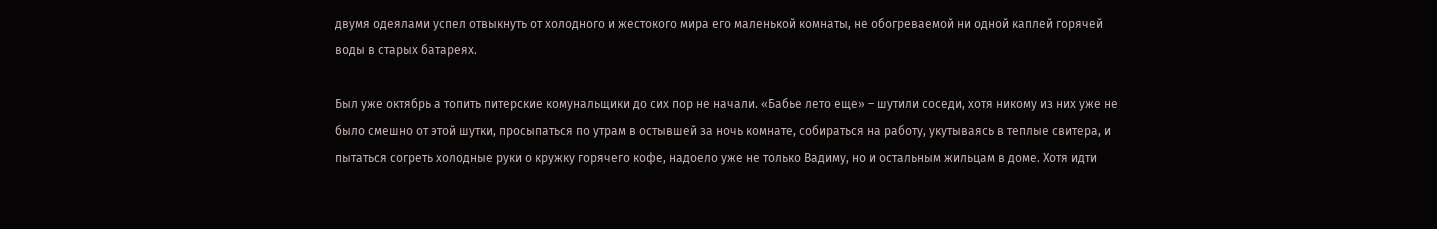двумя одеялами успел отвыкнуть от холодного и жестокого мира его маленькой комнаты, не обогреваемой ни одной каплей горячей воды в старых батареях.

Был уже октябрь а топить питерские комунальщики до сих пор не начали. «Бабье лето еще» – шутили соседи, хотя никому из них уже не было смешно от этой шутки, просыпаться по утрам в остывшей за ночь комнате, собираться на работу, укутываясь в теплые свитера, и пытаться согреть холодные руки о кружку горячего кофе, надоело уже не только Вадиму, но и остальным жильцам в доме. Хотя идти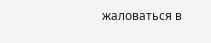жаловаться в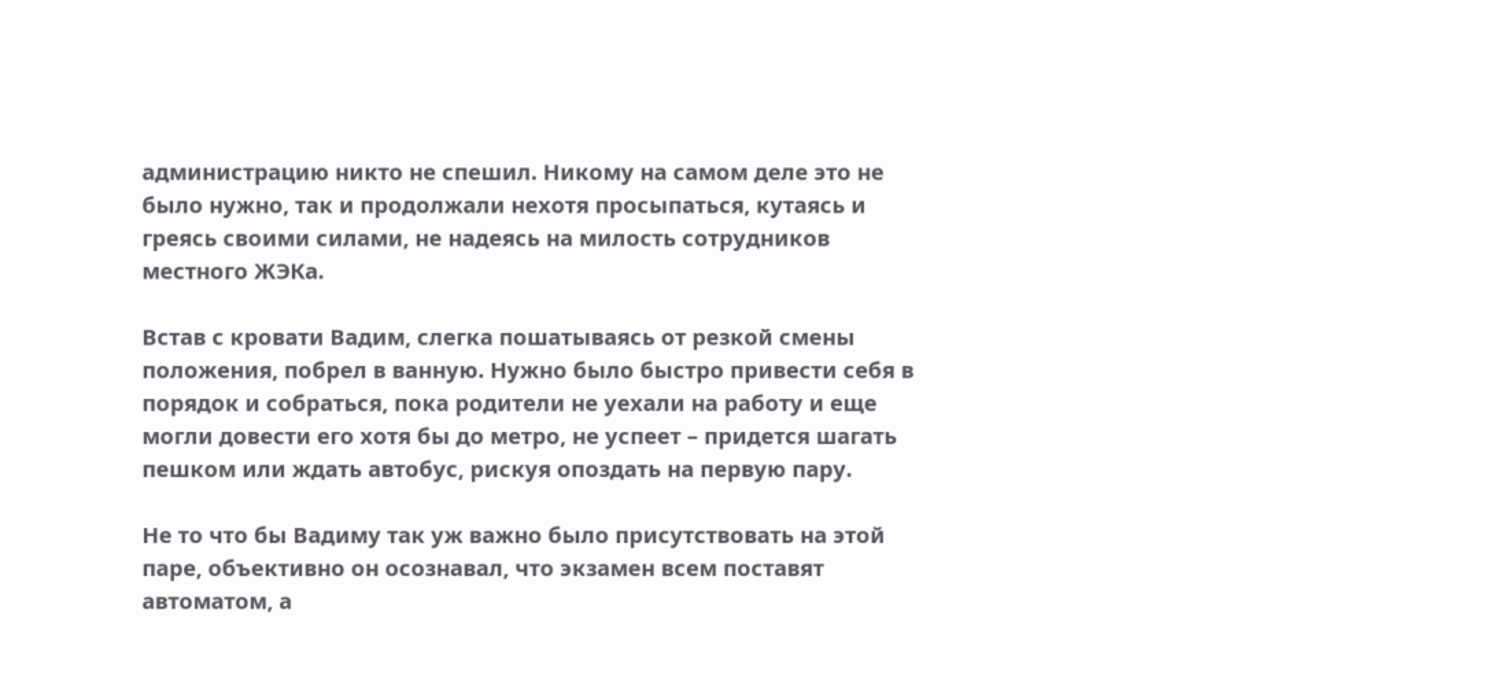администрацию никто не спешил. Никому на самом деле это не было нужно, так и продолжали нехотя просыпаться, кутаясь и греясь своими силами, не надеясь на милость сотрудников местного ЖЭКа.

Встав с кровати Вадим, слегка пошатываясь от резкой смены положения, побрел в ванную. Нужно было быстро привести себя в порядок и собраться, пока родители не уехали на работу и еще могли довести его хотя бы до метро, не успеет – придется шагать пешком или ждать автобус, рискуя опоздать на первую пару.

Не то что бы Вадиму так уж важно было присутствовать на этой паре, объективно он осознавал, что экзамен всем поставят автоматом, а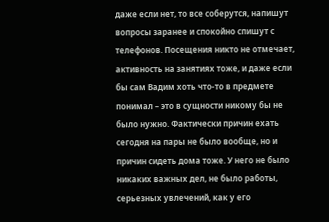даже если нет, то все соберутся, напишут вопросы заранее и спокойно спишут с телефонов. Посещения никто не отмечает, активность на занятиях тоже, и даже если бы сам Вадим хоть что-то в предмете понимал – это в сущности никому бы не было нужно. Фактически причин ехать сегодня на пары не было вообще, но и причин сидеть дома тоже. У него не было никаких важных дел, не было работы, серьезных увлечений, как у его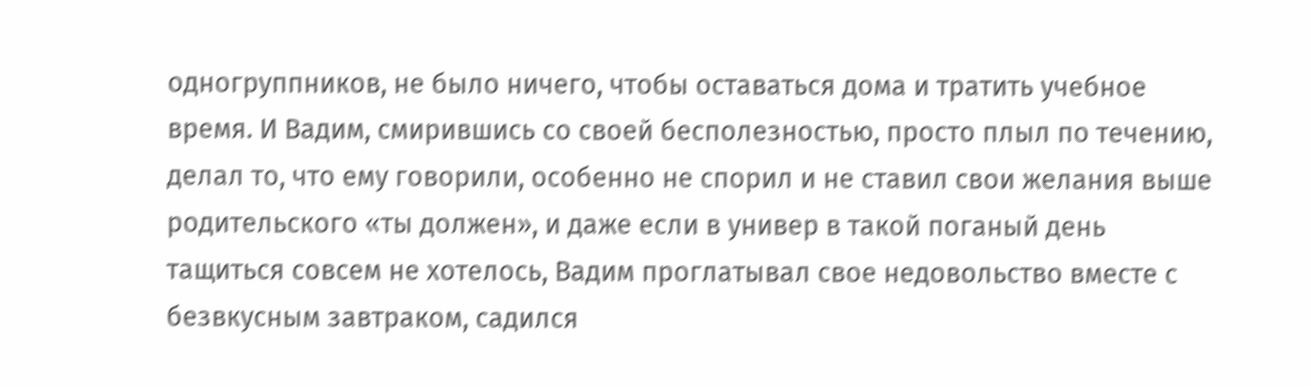одногруппников, не было ничего, чтобы оставаться дома и тратить учебное время. И Вадим, смирившись со своей бесполезностью, просто плыл по течению, делал то, что ему говорили, особенно не спорил и не ставил свои желания выше родительского «ты должен», и даже если в универ в такой поганый день тащиться совсем не хотелось, Вадим проглатывал свое недовольство вместе с безвкусным завтраком, садился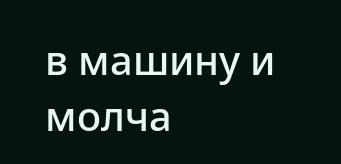в машину и молча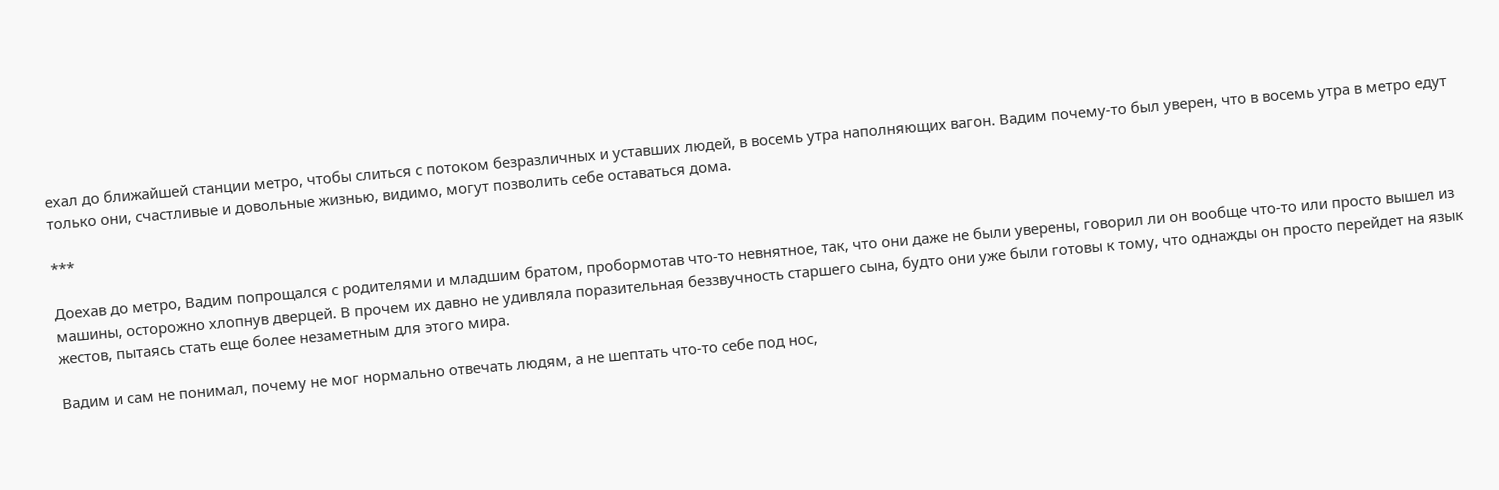ехал до ближайшей станции метро, чтобы слиться с потоком безразличных и уставших людей, в восемь утра наполняющих вагон. Вадим почему-то был уверен, что в восемь утра в метро едут только они, счастливые и довольные жизнью, видимо, могут позволить себе оставаться дома.

***

Доехав до метро, Вадим попрощался с родителями и младшим братом, пробормотав что-то невнятное, так, что они даже не были уверены, говорил ли он вообще что-то или просто вышел из машины, осторожно хлопнув дверцей. В прочем их давно не удивляла поразительная беззвучность старшего сына, будто они уже были готовы к тому, что однажды он просто перейдет на язык жестов, пытаясь стать еще более незаметным для этого мира.

Вадим и сам не понимал, почему не мог нормально отвечать людям, а не шептать что-то себе под нос,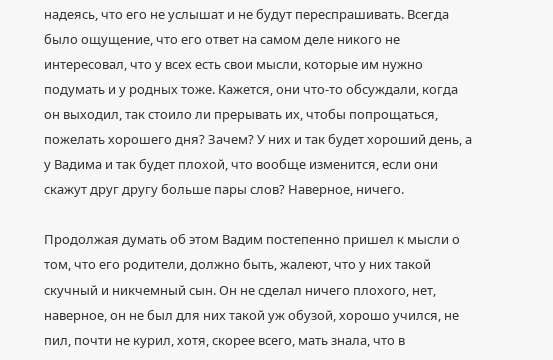надеясь, что его не услышат и не будут переспрашивать. Всегда было ощущение, что его ответ на самом деле никого не интересовал, что у всех есть свои мысли, которые им нужно подумать и у родных тоже. Кажется, они что-то обсуждали, когда он выходил, так стоило ли прерывать их, чтобы попрощаться, пожелать хорошего дня? Зачем? У них и так будет хороший день, а у Вадима и так будет плохой, что вообще изменится, если они скажут друг другу больше пары слов? Наверное, ничего.

Продолжая думать об этом Вадим постепенно пришел к мысли о том, что его родители, должно быть, жалеют, что у них такой скучный и никчемный сын. Он не сделал ничего плохого, нет, наверное, он не был для них такой уж обузой, хорошо учился, не пил, почти не курил, хотя, скорее всего, мать знала, что в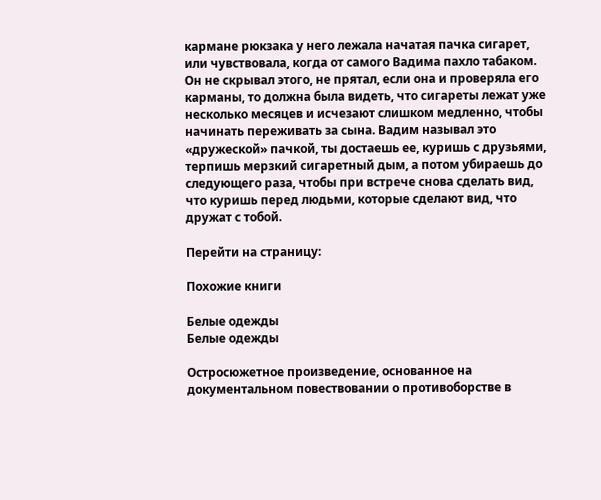кармане рюкзака у него лежала начатая пачка сигарет, или чувствовала, когда от самого Вадима пахло табаком. Он не скрывал этого, не прятал, если она и проверяла его карманы, то должна была видеть, что сигареты лежат уже несколько месяцев и исчезают слишком медленно, чтобы начинать переживать за сына. Вадим называл это «дружеской» пачкой, ты достаешь ее, куришь с друзьями, терпишь мерзкий сигаретный дым, а потом убираешь до следующего раза, чтобы при встрече снова сделать вид, что куришь перед людьми, которые сделают вид, что дружат с тобой.

Перейти на страницу:

Похожие книги

Белые одежды
Белые одежды

Остросюжетное произведение, основанное на документальном повествовании о противоборстве в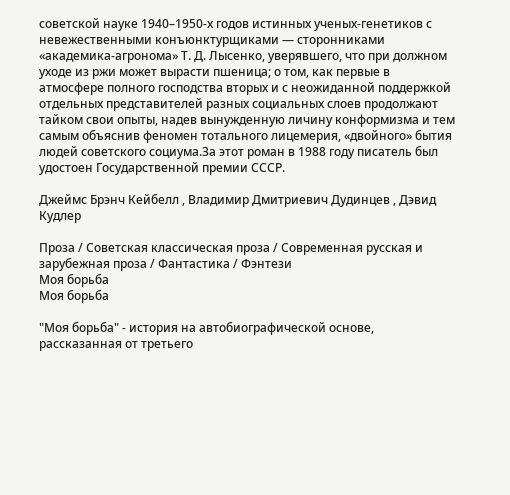советской науке 1940–1950-х годов истинных ученых-генетиков с невежественными конъюнктурщиками — сторонниками «академика-агронома» Т. Д. Лысенко, уверявшего, что при должном уходе из ржи может вырасти пшеница; о том, как первые в атмосфере полного господства вторых и с неожиданной поддержкой отдельных представителей разных социальных слоев продолжают тайком свои опыты, надев вынужденную личину конформизма и тем самым объяснив феномен тотального лицемерия, «двойного» бытия людей советского социума.За этот роман в 1988 году писатель был удостоен Государственной премии СССР.

Джеймс Брэнч Кейбелл , Владимир Дмитриевич Дудинцев , Дэвид Кудлер

Проза / Советская классическая проза / Современная русская и зарубежная проза / Фантастика / Фэнтези
Моя борьба
Моя борьба

"Моя борьба" - история на автобиографической основе, рассказанная от третьего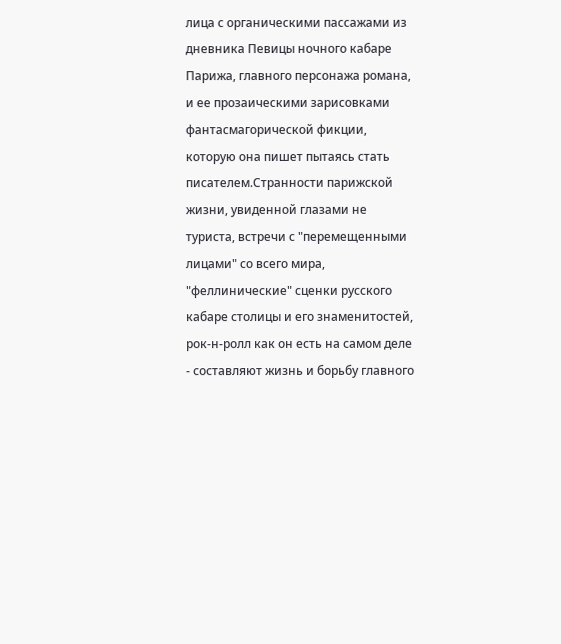лица с органическими пассажами из дневника Певицы ночного кабаре Парижа, главного персонажа романа, и ее прозаическими зарисовками фантасмагорической фикции, которую она пишет пытаясь стать писателем.Странности парижской жизни, увиденной глазами не туриста, встречи с "перемещенными лицами" со всего мира, "феллинические" сценки русского кабаре столицы и его знаменитостей, рок-н-ролл как он есть на самом деле - составляют жизнь и борьбу главного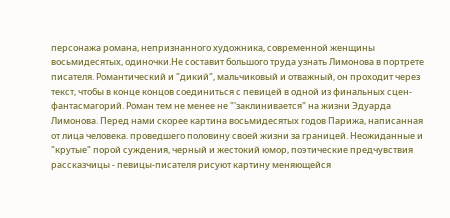персонажа романа, непризнанного художника, современной женщины восьмидесятых, одиночки.Не составит большого труда узнать Лимонова в портрете писателя. Романтический и "дикий", мальчиковый и отважный, он проходит через текст, чтобы в конце концов соединиться с певицей в одной из финальных сцен-фантасмагорий. Роман тем не менее не "'заклинивается" на жизни Эдуарда Лимонова. Перед нами скорее картина восьмидесятых годов Парижа, написанная от лица человека. проведшего половину своей жизни за границей. Неожиданные и "крутые" порой суждения, черный и жестокий юмор, поэтические предчувствия рассказчицы - певицы-писателя рисуют картину меняющейся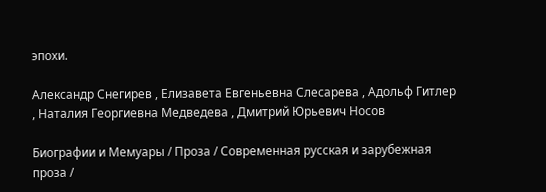эпохи.

Александр Снегирев , Елизавета Евгеньевна Слесарева , Адольф Гитлер , Наталия Георгиевна Медведева , Дмитрий Юрьевич Носов

Биографии и Мемуары / Проза / Современная русская и зарубежная проза /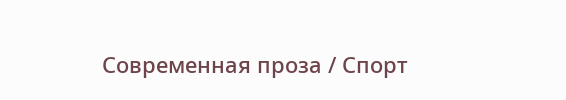Современная проза / Спорт